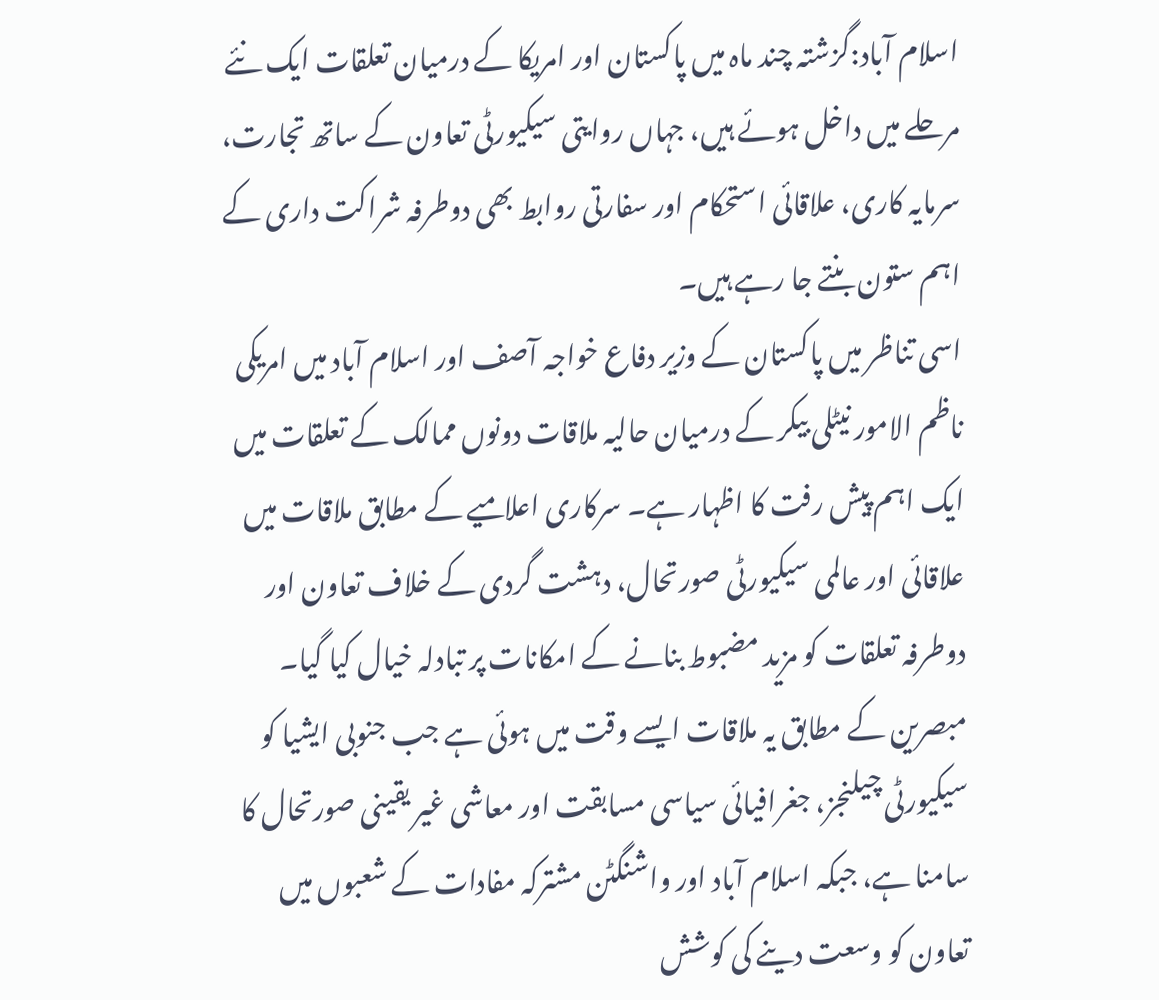اسلام آباد:گزشتہ چند ماہ میں پاکستان اور امریکا کے درمیان تعلقات ایک نئے مرحلے میں داخل ہوئے ہیں، جہاں روایتی سیکیورٹی تعاون کے ساتھ تجارت، سرمایہ کاری، علاقائی استحکام اور سفارتی روابط بھی دوطرفہ شراکت داری کے اہم ستون بنتے جا رہے ہیں۔
اسی تناظر میں پاکستان کے وزیر دفاع خواجہ آصف اور اسلام آباد میں امریکی ناظم الامور نیٹلی بیکر کے درمیان حالیہ ملاقات دونوں ممالک کے تعلقات میں ایک اہم پیش رفت کا اظہار ہے۔ سرکاری اعلامیے کے مطابق ملاقات میں علاقائی اور عالمی سیکیورٹی صورتحال، دہشت گردی کے خلاف تعاون اور دوطرفہ تعلقات کو مزید مضبوط بنانے کے امکانات پر تبادلہ خیال کیا گیا۔
مبصرین کے مطابق یہ ملاقات ایسے وقت میں ہوئی ہے جب جنوبی ایشیا کو سیکیورٹی چیلنجز، جغرافیائی سیاسی مسابقت اور معاشی غیر یقینی صورتحال کا سامنا ہے، جبکہ اسلام آباد اور واشنگٹن مشترکہ مفادات کے شعبوں میں تعاون کو وسعت دینے کی کوشش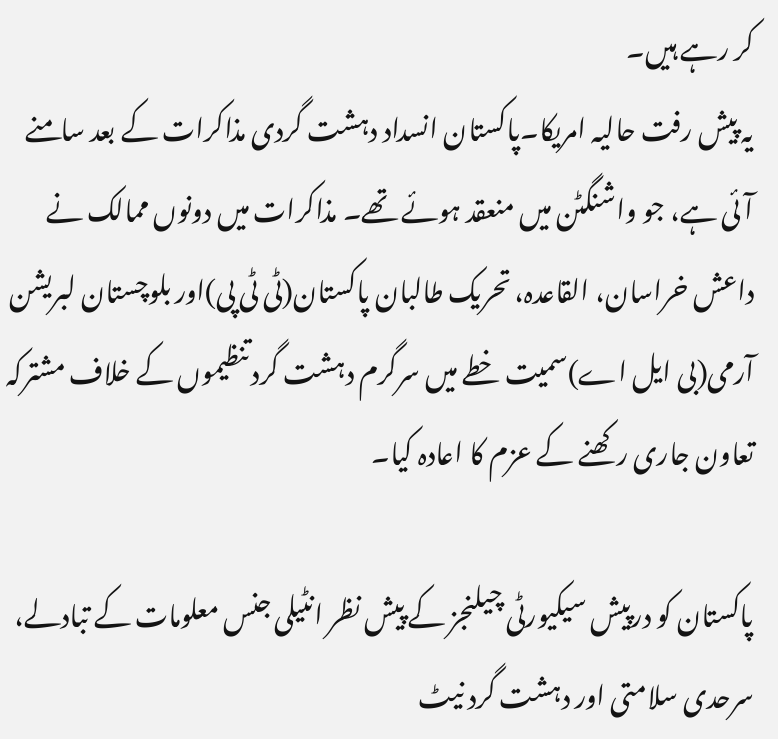کر رہے ہیں۔
یہ پیش رفت حالیہ امریکا۔پاکستان انسداد دہشت گردی مذاکرات کے بعد سامنے آئی ہے، جو واشنگٹن میں منعقد ہوئے تھے۔ مذاکرات میں دونوں ممالک نے داعش خراسان، القاعدہ، تحریک طالبان پاکستان(ٹی ٹی پی)اور بلوچستان لبریشن آرمی(بی ایل اے)سمیت خطے میں سرگرم دہشت گرد تنظیموں کے خلاف مشترکہ تعاون جاری رکھنے کے عزم کا اعادہ کیا۔

پاکستان کو درپیش سیکیورٹی چیلنجز کے پیش نظر انٹیلی جنس معلومات کے تبادلے، سرحدی سلامتی اور دہشت گرد نیٹ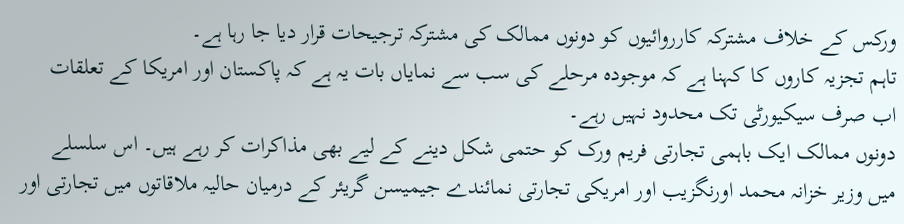ورکس کے خلاف مشترکہ کارروائیوں کو دونوں ممالک کی مشترکہ ترجیحات قرار دیا جا رہا ہے۔
تاہم تجزیہ کاروں کا کہنا ہے کہ موجودہ مرحلے کی سب سے نمایاں بات یہ ہے کہ پاکستان اور امریکا کے تعلقات اب صرف سیکیورٹی تک محدود نہیں رہے۔
دونوں ممالک ایک باہمی تجارتی فریم ورک کو حتمی شکل دینے کے لیے بھی مذاکرات کر رہے ہیں۔ اس سلسلے میں وزیر خزانہ محمد اورنگزیب اور امریکی تجارتی نمائندے جیمیسن گریئر کے درمیان حالیہ ملاقاتوں میں تجارتی اور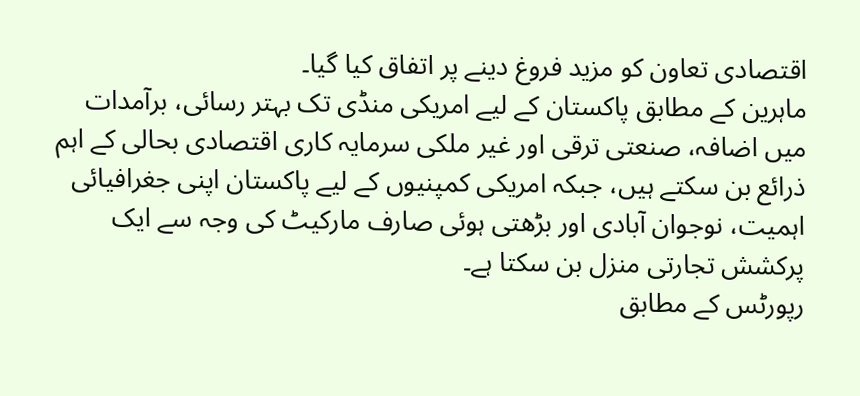اقتصادی تعاون کو مزید فروغ دینے پر اتفاق کیا گیا۔
ماہرین کے مطابق پاکستان کے لیے امریکی منڈی تک بہتر رسائی، برآمدات میں اضافہ، صنعتی ترقی اور غیر ملکی سرمایہ کاری اقتصادی بحالی کے اہم ذرائع بن سکتے ہیں، جبکہ امریکی کمپنیوں کے لیے پاکستان اپنی جغرافیائی اہمیت، نوجوان آبادی اور بڑھتی ہوئی صارف مارکیٹ کی وجہ سے ایک پرکشش تجارتی منزل بن سکتا ہے۔
رپورٹس کے مطابق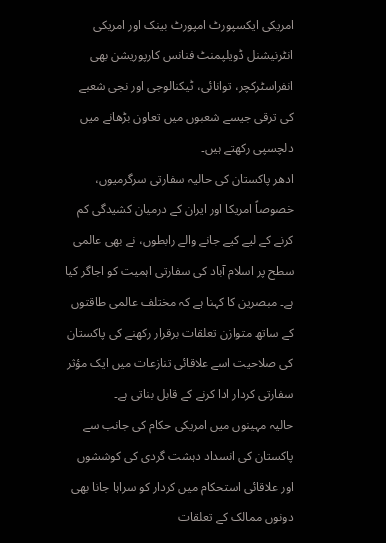امریکی ایکسپورٹ امپورٹ بینک اور امریکی انٹرنیشنل ڈویلپمنٹ فنانس کارپوریشن بھی انفراسٹرکچر، توانائی، ٹیکنالوجی اور نجی شعبے کی ترقی جیسے شعبوں میں تعاون بڑھانے میں دلچسپی رکھتے ہیں۔
ادھر پاکستان کی حالیہ سفارتی سرگرمیوں، خصوصاً امریکا اور ایران کے درمیان کشیدگی کم کرنے کے لیے کیے جانے والے رابطوں، نے بھی عالمی سطح پر اسلام آباد کی سفارتی اہمیت کو اجاگر کیا ہے۔ مبصرین کا کہنا ہے کہ مختلف عالمی طاقتوں کے ساتھ متوازن تعلقات برقرار رکھنے کی پاکستان کی صلاحیت اسے علاقائی تنازعات میں ایک مؤثر سفارتی کردار ادا کرنے کے قابل بناتی ہے۔
حالیہ مہینوں میں امریکی حکام کی جانب سے پاکستان کی انسداد دہشت گردی کی کوششوں اور علاقائی استحکام میں کردار کو سراہا جانا بھی دونوں ممالک کے تعلقات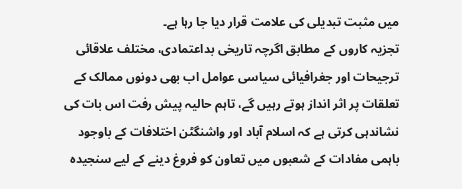میں مثبت تبدیلی کی علامت قرار دیا جا رہا ہے۔
تجزیہ کاروں کے مطابق اگرچہ تاریخی بداعتمادی، مختلف علاقائی ترجیحات اور جغرافیائی سیاسی عوامل اب بھی دونوں ممالک کے تعلقات پر اثر انداز ہوتے رہیں گے، تاہم حالیہ پیش رفت اس بات کی نشاندہی کرتی ہے کہ اسلام آباد اور واشنگٹن اختلافات کے باوجود باہمی مفادات کے شعبوں میں تعاون کو فروغ دینے کے لیے سنجیدہ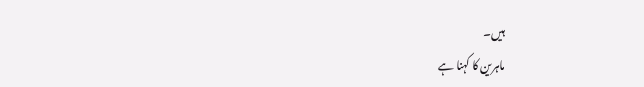ہیں۔
ماہرین کا کہنا ہے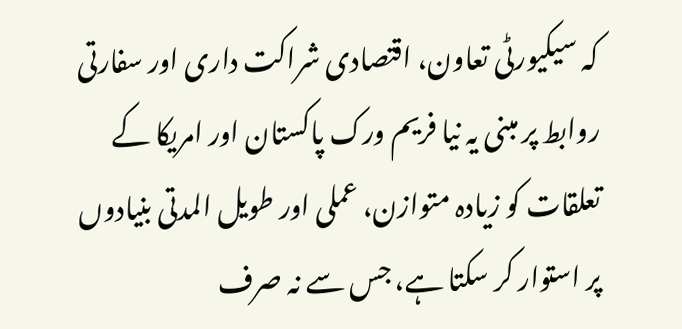کہ سیکیورٹی تعاون، اقتصادی شراکت داری اور سفارتی روابط پر مبنی یہ نیا فریم ورک پاکستان اور امریکا کے تعلقات کو زیادہ متوازن، عملی اور طویل المدتی بنیادوں پر استوار کر سکتا ہے، جس سے نہ صرف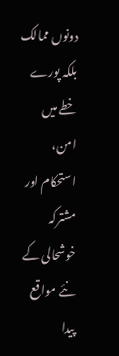دونوں ممالک بلکہ پورے خطے میں امن، استحکام اور مشترکہ خوشحالی کے نئے مواقع پیدا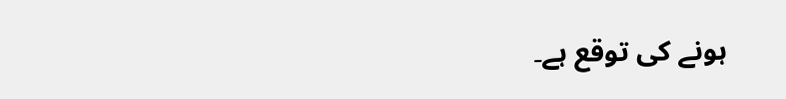ہونے کی توقع ہے۔